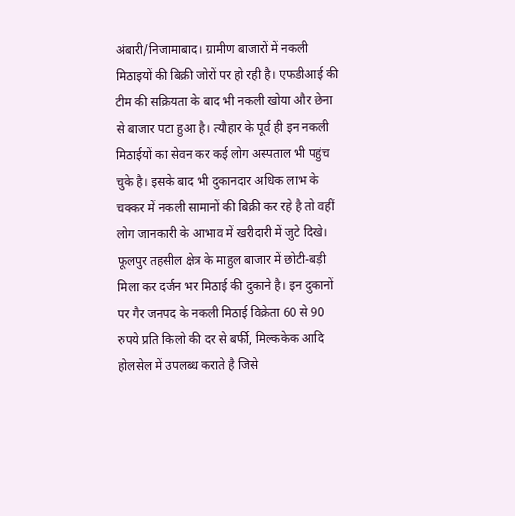अंबारी/निजामाबाद। ग्रामीण बाजारों में नकली मिठाइयों की बिक्री जोरों पर हो रही है। एफडीआई की टीम की सक्रियता के बाद भी नकली खोया और छेना से बाजार पटा हुआ है। त्यौहार के पूर्व ही इन नकली मिठाईयों का सेवन कर कई लोग अस्पताल भी पहुंच चुके है। इसके बाद भी दुकानदार अधिक लाभ के चक्कर में नकली सामानों की बिक्री कर रहे है तो वहीं लोग जानकारी के आभाव में खरीदारी में जुटे दिखे।
फूलपुर तहसील क्षेत्र के माहुल बाजार में छोटी-बड़ी मिला कर दर्जन भर मिठाई की दुकाने है। इन दुकानों पर गैर जनपद के नकली मिठाई विक्रेता 60 से 90 रुपये प्रति किलो की दर से बर्फी, मिल्ककेक आदि होलसेल में उपलब्ध कराते है जिसे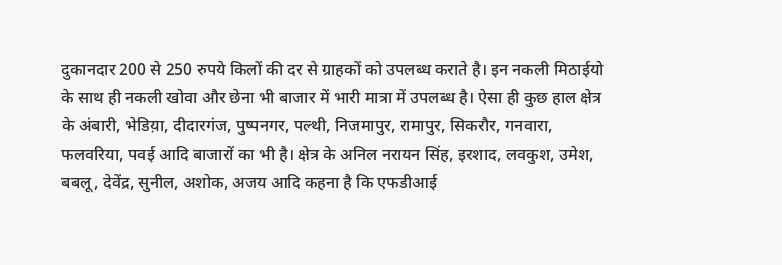दुकानदार 200 से 250 रुपये किलों की दर से ग्राहकों को उपलब्ध कराते है। इन नकली मिठाईयो के साथ ही नकली खोवा और छेना भी बाजार में भारी मात्रा में उपलब्ध है। ऐसा ही कुछ हाल क्षेत्र के अंबारी, भेडिय़ा, दीदारगंज, पुष्पनगर, पल्थी, निजमापुर, रामापुर, सिकरौर, गनवारा, फलवरिया, पवई आदि बाजारों का भी है। क्षेत्र के अनिल नरायन सिंह, इरशाद, लवकुश, उमेश, बबलू, देवेंद्र, सुनील, अशोक, अजय आदि कहना है कि एफडीआई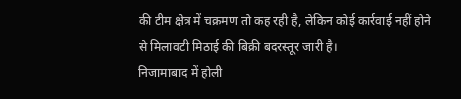की टीम क्षेत्र में चक्रमण तो कह रही है, लेकिन कोई कार्रवाई नहीं होने से मिलावटी मिठाई की बिक्री बदरस्तूर जारी है।
निजामाबाद में होली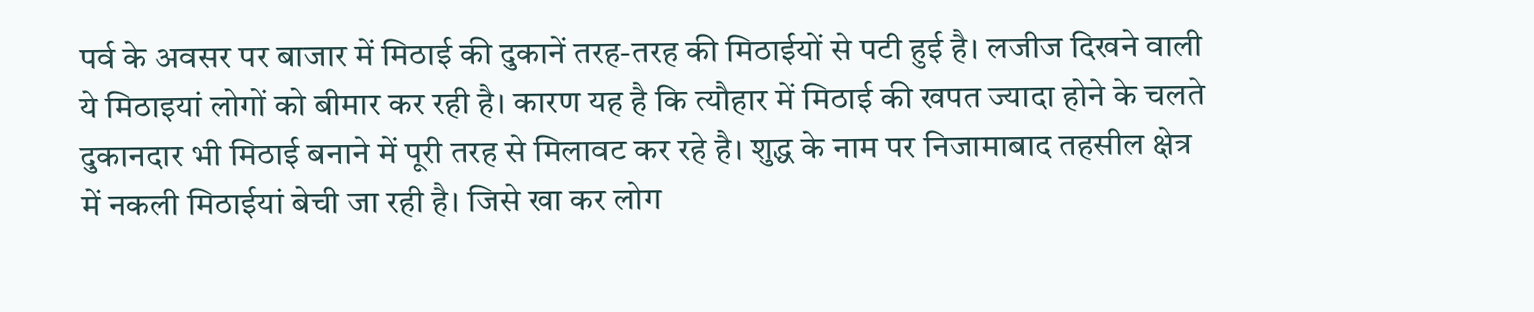पर्व के अवसर पर बाजार में मिठाई की दुकानें तरह-तरह की मिठाईयों से पटी हुई है। लजीज दिखने वाली ये मिठाइयां लोगों को बीमार कर रही है। कारण यह है कि त्यौहार में मिठाई की खपत ज्यादा होने के चलते दुकानदार भी मिठाई बनाने में पूरी तरह से मिलावट कर रहे है। शुद्ध के नाम पर निजामाबाद तहसील क्षेत्र में नकली मिठाईयां बेची जा रही है। जिसे खा कर लोग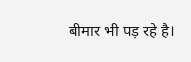बीमार भी पड़ रहे है।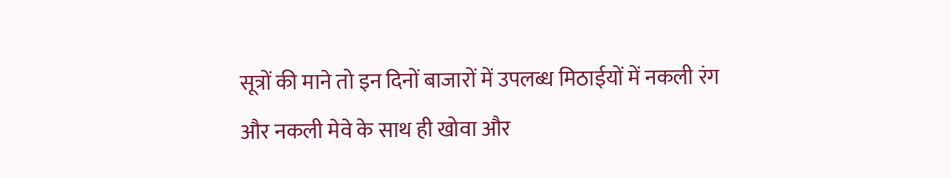सूत्रों की माने तो इन दिनों बाजारों में उपलब्ध मिठाईयों में नकली रंग और नकली मेवे के साथ ही खोवा और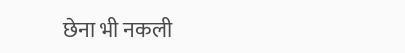छेना भी नकली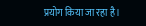प्रयोग किया जा रहा है।